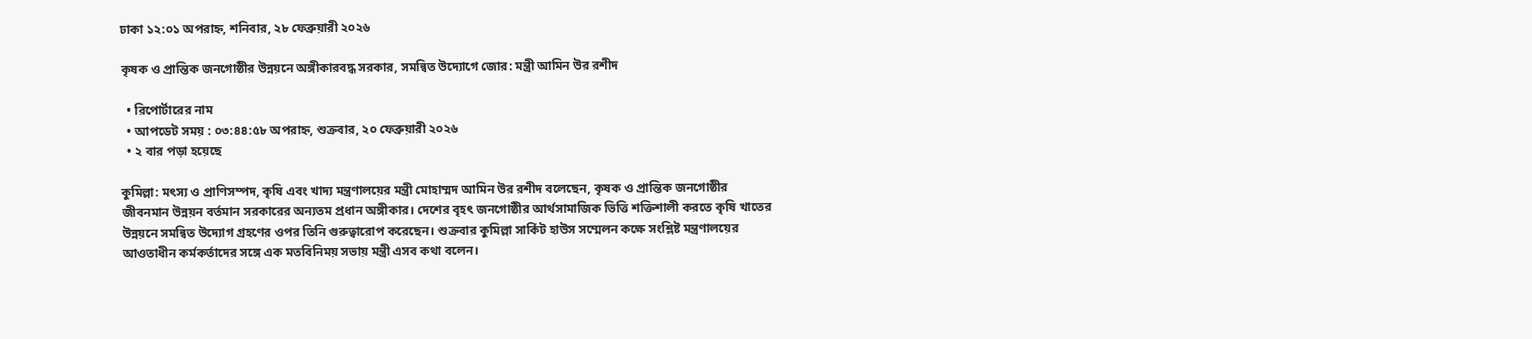ঢাকা ১২:০১ অপরাহ্ন, শনিবার, ২৮ ফেব্রুয়ারী ২০২৬

কৃষক ও প্রান্তিক জনগোষ্ঠীর উন্নয়নে অঙ্গীকারবদ্ধ সরকার, সমন্বিত উদ্যোগে জোর: মন্ত্রী আমিন উর রশীদ

  • রিপোর্টারের নাম
  • আপডেট সময় : ০৩:৪৪:৫৮ অপরাহ্ন, শুক্রবার, ২০ ফেব্রুয়ারী ২০২৬
  • ২ বার পড়া হয়েছে

কুমিল্লা: মৎস্য ও প্রাণিসম্পদ, কৃষি এবং খাদ্য মন্ত্রণালয়ের মন্ত্রী মোহাম্মদ আমিন উর রশীদ বলেছেন, কৃষক ও প্রান্তিক জনগোষ্ঠীর জীবনমান উন্নয়ন বর্তমান সরকারের অন্যতম প্রধান অঙ্গীকার। দেশের বৃহৎ জনগোষ্ঠীর আর্থসামাজিক ভিত্তি শক্তিশালী করতে কৃষি খাতের উন্নয়নে সমন্বিত উদ্যোগ গ্রহণের ওপর তিনি গুরুত্বারোপ করেছেন। শুক্রবার কুমিল্লা সার্কিট হাউস সম্মেলন কক্ষে সংশ্লিষ্ট মন্ত্রণালয়ের আওতাধীন কর্মকর্তাদের সঙ্গে এক মতবিনিময় সভায় মন্ত্রী এসব কথা বলেন।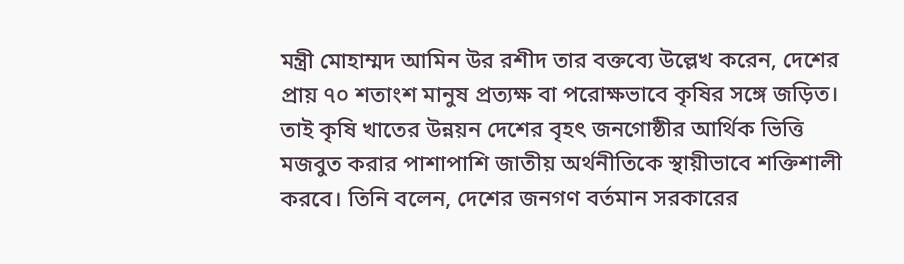মন্ত্রী মোহাম্মদ আমিন উর রশীদ তার বক্তব্যে উল্লেখ করেন, দেশের প্রায় ৭০ শতাংশ মানুষ প্রত্যক্ষ বা পরোক্ষভাবে কৃষির সঙ্গে জড়িত। তাই কৃষি খাতের উন্নয়ন দেশের বৃহৎ জনগোষ্ঠীর আর্থিক ভিত্তি মজবুত করার পাশাপাশি জাতীয় অর্থনীতিকে স্থায়ীভাবে শক্তিশালী করবে। তিনি বলেন, দেশের জনগণ বর্তমান সরকারের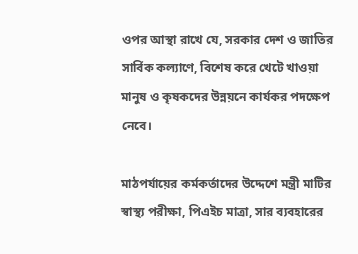ওপর আস্থা রাখে যে, সরকার দেশ ও জাতির সার্বিক কল্যাণে, বিশেষ করে খেটে খাওয়া মানুষ ও কৃষকদের উন্নয়নে কার্যকর পদক্ষেপ নেবে।

মাঠপর্যায়ের কর্মকর্তাদের উদ্দেশে মন্ত্রী মাটির স্বাস্থ্য পরীক্ষা, পিএইচ মাত্রা, সার ব্যবহারের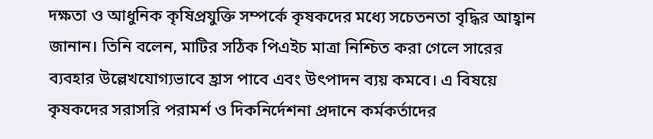দক্ষতা ও আধুনিক কৃষিপ্রযুক্তি সম্পর্কে কৃষকদের মধ্যে সচেতনতা বৃদ্ধির আহ্বান জানান। তিনি বলেন, মাটির সঠিক পিএইচ মাত্রা নিশ্চিত করা গেলে সারের ব্যবহার উল্লেখযোগ্যভাবে হ্রাস পাবে এবং উৎপাদন ব্যয় কমবে। এ বিষয়ে কৃষকদের সরাসরি পরামর্শ ও দিকনির্দেশনা প্রদানে কর্মকর্তাদের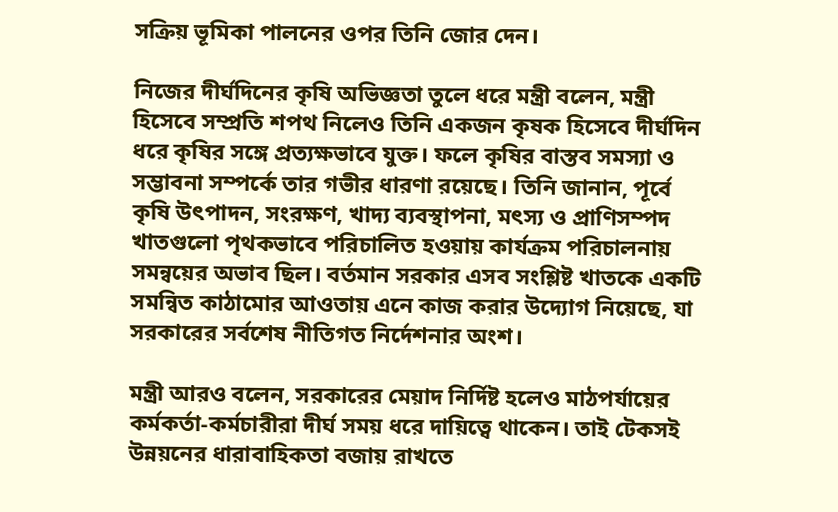সক্রিয় ভূমিকা পালনের ওপর তিনি জোর দেন।

নিজের দীর্ঘদিনের কৃষি অভিজ্ঞতা তুলে ধরে মন্ত্রী বলেন, মন্ত্রী হিসেবে সম্প্রতি শপথ নিলেও তিনি একজন কৃষক হিসেবে দীর্ঘদিন ধরে কৃষির সঙ্গে প্রত্যক্ষভাবে যুক্ত। ফলে কৃষির বাস্তব সমস্যা ও সম্ভাবনা সম্পর্কে তার গভীর ধারণা রয়েছে। তিনি জানান, পূর্বে কৃষি উৎপাদন, সংরক্ষণ, খাদ্য ব্যবস্থাপনা, মৎস্য ও প্রাণিসম্পদ খাতগুলো পৃথকভাবে পরিচালিত হওয়ায় কার্যক্রম পরিচালনায় সমন্বয়ের অভাব ছিল। বর্তমান সরকার এসব সংশ্লিষ্ট খাতকে একটি সমন্বিত কাঠামোর আওতায় এনে কাজ করার উদ্যোগ নিয়েছে, যা সরকারের সর্বশেষ নীতিগত নির্দেশনার অংশ।

মন্ত্রী আরও বলেন, সরকারের মেয়াদ নির্দিষ্ট হলেও মাঠপর্যায়ের কর্মকর্তা-কর্মচারীরা দীর্ঘ সময় ধরে দায়িত্বে থাকেন। তাই টেকসই উন্নয়নের ধারাবাহিকতা বজায় রাখতে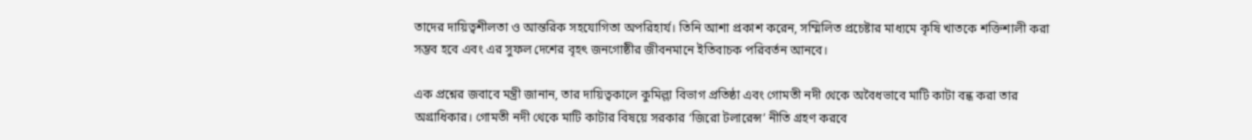তাদের দায়িত্বশীলতা ও আন্তরিক সহযোগিতা অপরিহার্য। তিনি আশা প্রকাশ করেন, সম্মিলিত প্রচেষ্টার মাধ্যমে কৃষি খাতকে শক্তিশালী করা সম্ভব হবে এবং এর সুফল দেশের বৃহৎ জনগোষ্ঠীর জীবনমানে ইতিবাচক পরিবর্তন আনবে।

এক প্রশ্নের জবাবে মন্ত্রী জানান, তার দায়িত্বকালে কুমিল্লা বিভাগ প্রতিষ্ঠা এবং গোমতী নদী থেকে অবৈধভাবে মাটি কাটা বন্ধ করা তার অগ্রাধিকার। গোমতী নদী থেকে মাটি কাটার বিষয়ে সরকার ‘জিরো টলারেন্স’ নীতি গ্রহণ করবে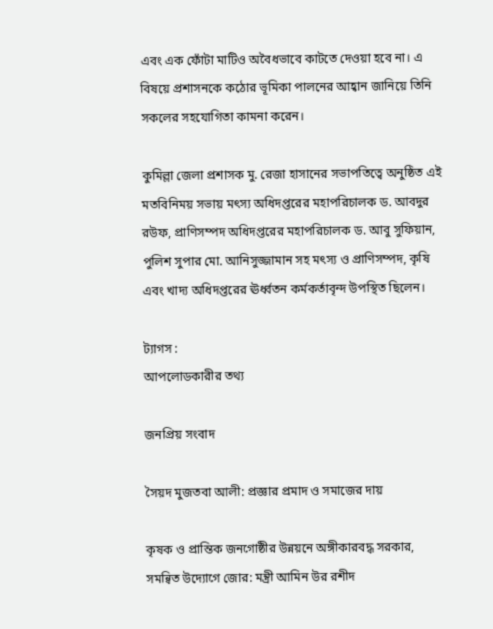এবং এক ফোঁটা মাটিও অবৈধভাবে কাটতে দেওয়া হবে না। এ বিষয়ে প্রশাসনকে কঠোর ভূমিকা পালনের আহ্বান জানিয়ে তিনি সকলের সহযোগিতা কামনা করেন।

কুমিল্লা জেলা প্রশাসক মু. রেজা হাসানের সভাপতিত্বে অনুষ্ঠিত এই মতবিনিময় সভায় মৎস্য অধিদপ্তরের মহাপরিচালক ড. আবদুর রউফ, প্রাণিসম্পদ অধিদপ্তরের মহাপরিচালক ড. আবু সুফিয়ান, পুলিশ সুপার মো. আনিসুজ্জামান সহ মৎস্য ও প্রাণিসম্পদ, কৃষি এবং খাদ্য অধিদপ্তরের ঊর্ধ্বতন কর্মকর্তাবৃন্দ উপস্থিত ছিলেন।

ট্যাগস :
আপলোডকারীর তথ্য

জনপ্রিয় সংবাদ

সৈয়দ মুজতবা আলী: প্রজ্ঞার প্রমাদ ও সমাজের দায়

কৃষক ও প্রান্তিক জনগোষ্ঠীর উন্নয়নে অঙ্গীকারবদ্ধ সরকার, সমন্বিত উদ্যোগে জোর: মন্ত্রী আমিন উর রশীদ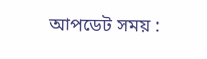আপডেট সময় :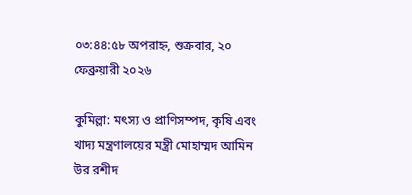০৩:৪৪:৫৮ অপরাহ্ন, শুক্রবার, ২০ ফেব্রুয়ারী ২০২৬

কুমিল্লা: মৎস্য ও প্রাণিসম্পদ, কৃষি এবং খাদ্য মন্ত্রণালয়ের মন্ত্রী মোহাম্মদ আমিন উর রশীদ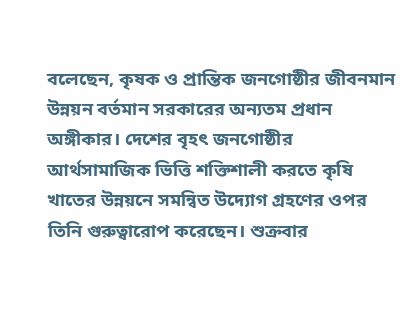বলেছেন, কৃষক ও প্রান্তিক জনগোষ্ঠীর জীবনমান উন্নয়ন বর্তমান সরকারের অন্যতম প্রধান অঙ্গীকার। দেশের বৃহৎ জনগোষ্ঠীর আর্থসামাজিক ভিত্তি শক্তিশালী করতে কৃষি খাতের উন্নয়নে সমন্বিত উদ্যোগ গ্রহণের ওপর তিনি গুরুত্বারোপ করেছেন। শুক্রবার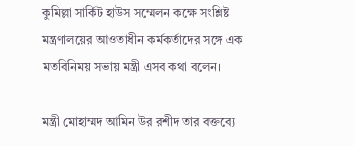কুমিল্লা সার্কিট হাউস সম্মেলন কক্ষে সংশ্লিষ্ট মন্ত্রণালয়ের আওতাধীন কর্মকর্তাদের সঙ্গে এক মতবিনিময় সভায় মন্ত্রী এসব কথা বলেন।

মন্ত্রী মোহাম্মদ আমিন উর রশীদ তার বক্তব্যে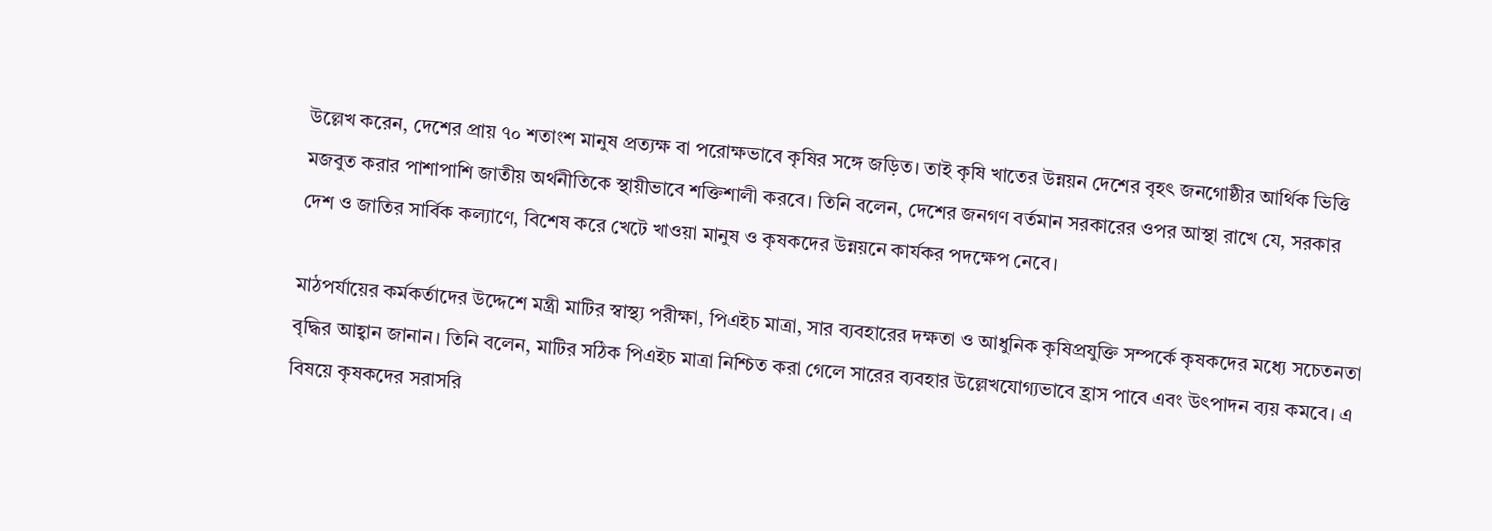উল্লেখ করেন, দেশের প্রায় ৭০ শতাংশ মানুষ প্রত্যক্ষ বা পরোক্ষভাবে কৃষির সঙ্গে জড়িত। তাই কৃষি খাতের উন্নয়ন দেশের বৃহৎ জনগোষ্ঠীর আর্থিক ভিত্তি মজবুত করার পাশাপাশি জাতীয় অর্থনীতিকে স্থায়ীভাবে শক্তিশালী করবে। তিনি বলেন, দেশের জনগণ বর্তমান সরকারের ওপর আস্থা রাখে যে, সরকার দেশ ও জাতির সার্বিক কল্যাণে, বিশেষ করে খেটে খাওয়া মানুষ ও কৃষকদের উন্নয়নে কার্যকর পদক্ষেপ নেবে।

মাঠপর্যায়ের কর্মকর্তাদের উদ্দেশে মন্ত্রী মাটির স্বাস্থ্য পরীক্ষা, পিএইচ মাত্রা, সার ব্যবহারের দক্ষতা ও আধুনিক কৃষিপ্রযুক্তি সম্পর্কে কৃষকদের মধ্যে সচেতনতা বৃদ্ধির আহ্বান জানান। তিনি বলেন, মাটির সঠিক পিএইচ মাত্রা নিশ্চিত করা গেলে সারের ব্যবহার উল্লেখযোগ্যভাবে হ্রাস পাবে এবং উৎপাদন ব্যয় কমবে। এ বিষয়ে কৃষকদের সরাসরি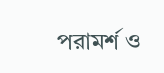পরামর্শ ও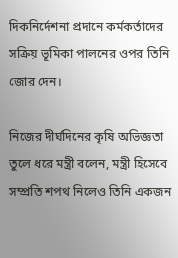দিকনির্দেশনা প্রদানে কর্মকর্তাদের সক্রিয় ভূমিকা পালনের ওপর তিনি জোর দেন।

নিজের দীর্ঘদিনের কৃষি অভিজ্ঞতা তুলে ধরে মন্ত্রী বলেন, মন্ত্রী হিসেবে সম্প্রতি শপথ নিলেও তিনি একজন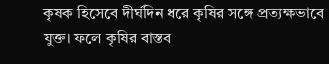কৃষক হিসেবে দীর্ঘদিন ধরে কৃষির সঙ্গে প্রত্যক্ষভাবে যুক্ত। ফলে কৃষির বাস্তব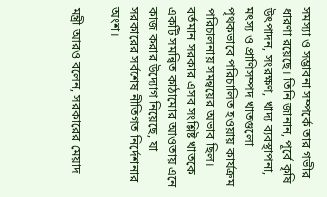সমস্যা ও সম্ভাবনা সম্পর্কে তার গভীর ধারণা রয়েছে। তিনি জানান, পূর্বে কৃষি উৎপাদন, সংরক্ষণ, খাদ্য ব্যবস্থাপনা, মৎস্য ও প্রাণিসম্পদ খাতগুলো পৃথকভাবে পরিচালিত হওয়ায় কার্যক্রম পরিচালনায় সমন্বয়ের অভাব ছিল। বর্তমান সরকার এসব সংশ্লিষ্ট খাতকে একটি সমন্বিত কাঠামোর আওতায় এনে কাজ করার উদ্যোগ নিয়েছে, যা সরকারের সর্বশেষ নীতিগত নির্দেশনার অংশ।

মন্ত্রী আরও বলেন, সরকারের মেয়াদ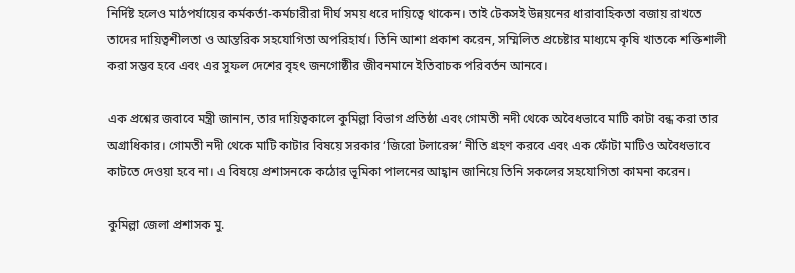নির্দিষ্ট হলেও মাঠপর্যায়ের কর্মকর্তা-কর্মচারীরা দীর্ঘ সময় ধরে দায়িত্বে থাকেন। তাই টেকসই উন্নয়নের ধারাবাহিকতা বজায় রাখতে তাদের দায়িত্বশীলতা ও আন্তরিক সহযোগিতা অপরিহার্য। তিনি আশা প্রকাশ করেন, সম্মিলিত প্রচেষ্টার মাধ্যমে কৃষি খাতকে শক্তিশালী করা সম্ভব হবে এবং এর সুফল দেশের বৃহৎ জনগোষ্ঠীর জীবনমানে ইতিবাচক পরিবর্তন আনবে।

এক প্রশ্নের জবাবে মন্ত্রী জানান, তার দায়িত্বকালে কুমিল্লা বিভাগ প্রতিষ্ঠা এবং গোমতী নদী থেকে অবৈধভাবে মাটি কাটা বন্ধ করা তার অগ্রাধিকার। গোমতী নদী থেকে মাটি কাটার বিষয়ে সরকার ‘জিরো টলারেন্স’ নীতি গ্রহণ করবে এবং এক ফোঁটা মাটিও অবৈধভাবে কাটতে দেওয়া হবে না। এ বিষয়ে প্রশাসনকে কঠোর ভূমিকা পালনের আহ্বান জানিয়ে তিনি সকলের সহযোগিতা কামনা করেন।

কুমিল্লা জেলা প্রশাসক মু.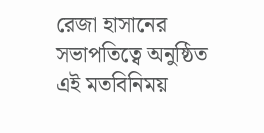রেজা হাসানের সভাপতিত্বে অনুষ্ঠিত এই মতবিনিময়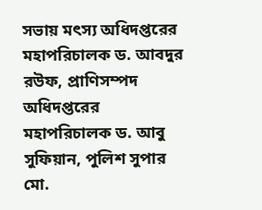সভায় মৎস্য অধিদপ্তরের মহাপরিচালক ড. আবদুর রউফ, প্রাণিসম্পদ অধিদপ্তরের মহাপরিচালক ড. আবু সুফিয়ান, পুলিশ সুপার মো.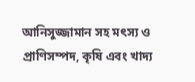আনিসুজ্জামান সহ মৎস্য ও প্রাণিসম্পদ, কৃষি এবং খাদ্য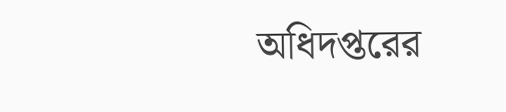অধিদপ্তরের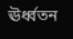ঊর্ধ্বতন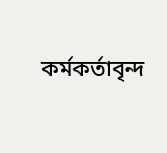কর্মকর্তাবৃন্দ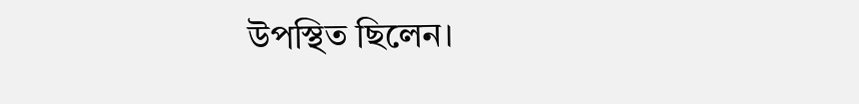উপস্থিত ছিলেন।